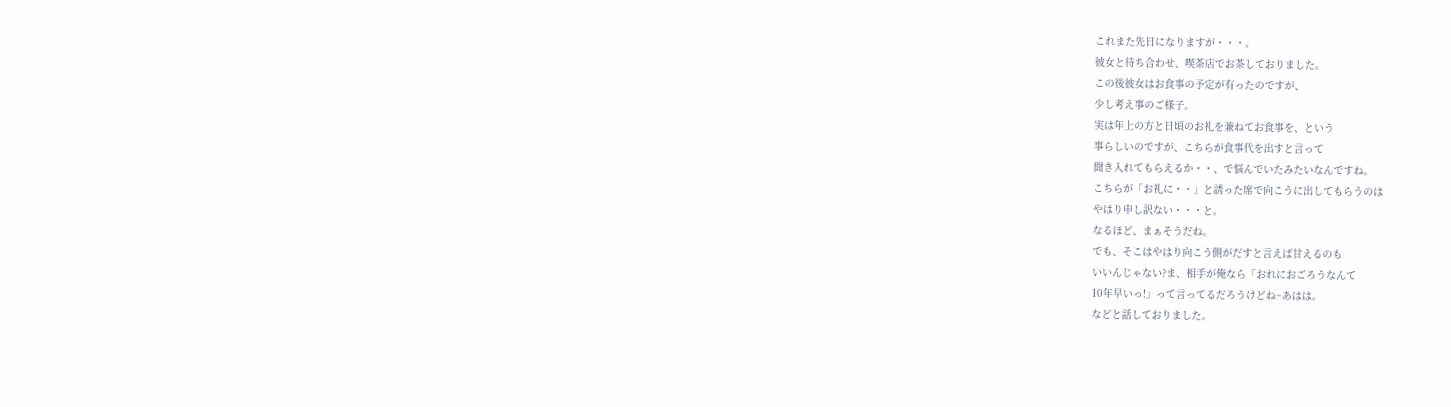これまた先日になりますが・・・。
彼女と待ち合わせ、喫茶店でお茶しておりました。
この後彼女はお食事の予定が有ったのですが、
少し考え事のご様子。
実は年上の方と日頃のお礼を兼ねてお食事を、という
事らしいのですが、こちらが食事代を出すと言って
聞き入れてもらえるか・・、で悩んでいたみたいなんですね。
こちらが「お礼に・・」と誘った席で向こうに出してもらうのは
やはり申し訳ない・・・と。
なるほど、まぁそうだね。
でも、そこはやはり向こう側がだすと言えば甘えるのも
いいんじゃない?ま、相手が俺なら「おれにおごろうなんて
10年早いっ!」って言ってるだろうけどね~あはは。
などと話しておりました。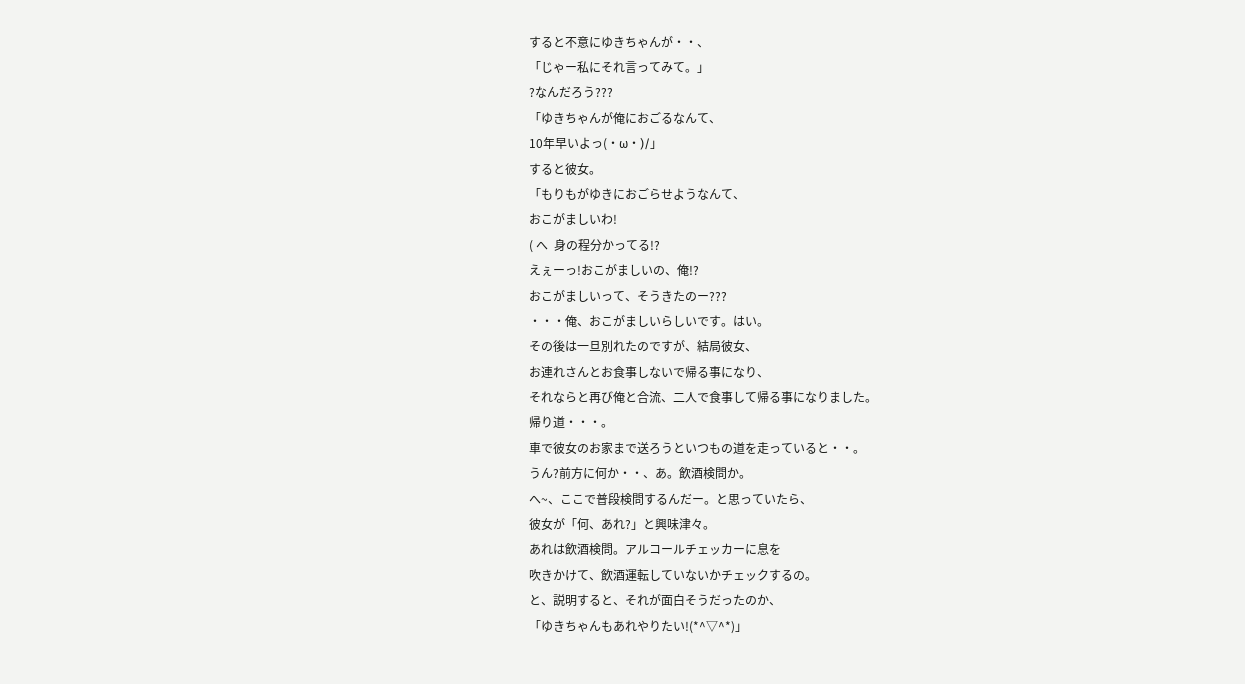すると不意にゆきちゃんが・・、
「じゃー私にそれ言ってみて。」
?なんだろう???
「ゆきちゃんが俺におごるなんて、
10年早いよっ(・ω・)/」
すると彼女。
「もりもがゆきにおごらせようなんて、
おこがましいわ!
( へ  身の程分かってる!?
えぇーっ!おこがましいの、俺!?
おこがましいって、そうきたのー???
・・・俺、おこがましいらしいです。はい。
その後は一旦別れたのですが、結局彼女、
お連れさんとお食事しないで帰る事になり、
それならと再び俺と合流、二人で食事して帰る事になりました。
帰り道・・・。
車で彼女のお家まで送ろうといつもの道を走っていると・・。
うん?前方に何か・・、あ。飲酒検問か。
へ~、ここで普段検問するんだー。と思っていたら、
彼女が「何、あれ?」と興味津々。
あれは飲酒検問。アルコールチェッカーに息を
吹きかけて、飲酒運転していないかチェックするの。
と、説明すると、それが面白そうだったのか、
「ゆきちゃんもあれやりたい!(*^▽^*)」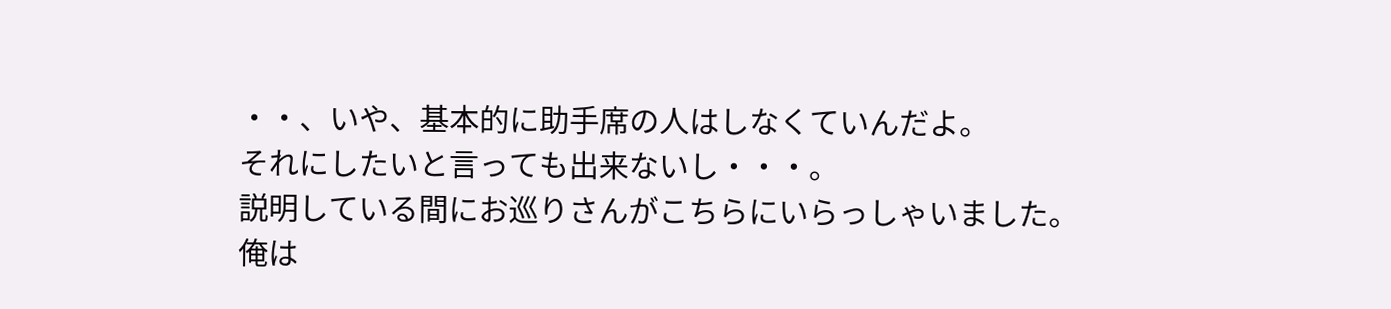・・、いや、基本的に助手席の人はしなくていんだよ。
それにしたいと言っても出来ないし・・・。
説明している間にお巡りさんがこちらにいらっしゃいました。
俺は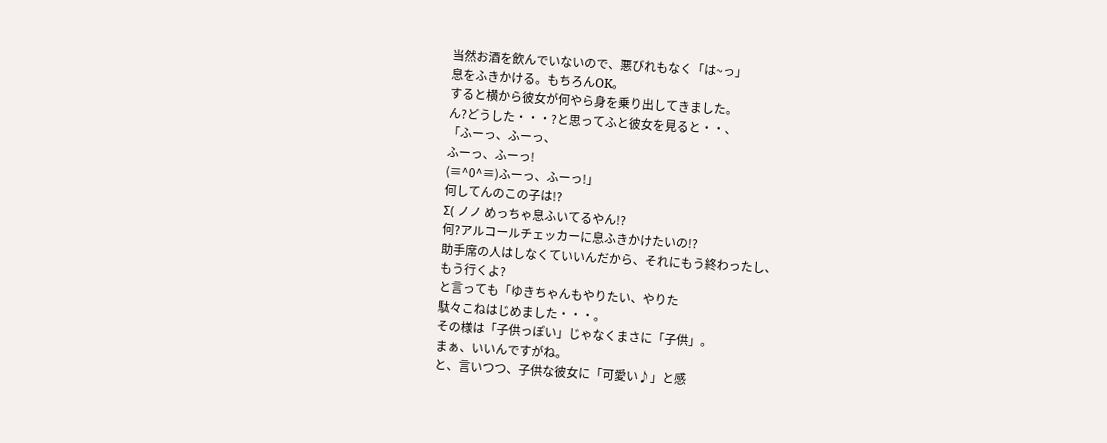当然お酒を飲んでいないので、悪びれもなく「は~っ」
息をふきかける。もちろんOK。
すると横から彼女が何やら身を乗り出してきました。
ん?どうした・・・?と思ってふと彼女を見ると・・、
「ふーっ、ふーっ、
ふーっ、ふーっ!
(≡^0^≡)ふーっ、ふーっ!」
何してんのこの子は!?
Σ( ノノ めっちゃ息ふいてるやん!?
何?アルコールチェッカーに息ふきかけたいの!?
助手席の人はしなくていいんだから、それにもう終わったし、
もう行くよ?
と言っても「ゆきちゃんもやりたい、やりた
駄々こねはじめました・・・。
その様は「子供っぽい」じゃなくまさに「子供」。
まぁ、いいんですがね。
と、言いつつ、子供な彼女に「可愛い♪」と感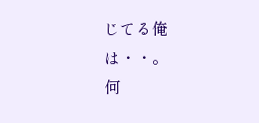じてる俺は・・。
何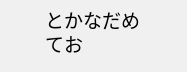とかなだめてお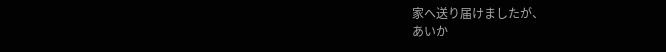家へ送り届けましたが、
あいか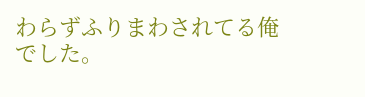わらずふりまわされてる俺でした。